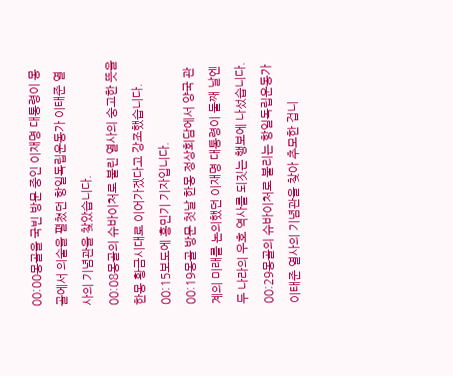00:00몽골을 국빈 방문 중인 이재명 대통령이 몽골에서 의술을 펼쳤던 항일독립운동가 이태준 열사의 기념관을 찾았습니다.
00:08몽골의 슈바이처로 불린 열사의 숭고한 뜻을 한몽 황금시대로 이어가겠다고 강조했습니다.
00:15보도에 홍민기 기자입니다.
00:19몽골 방문 첫날 한몽 정상회담에서 양국 관계의 미래를 논의했던 이재명 대통령이 둘째 날엔 두 나라의 우호 역사를 되짓는 행보에 나섰습니다.
00:29몽골의 슈바이처로 불리는 항일독립운동가 이태준 열사의 기념관을 찾아 추모한 겁니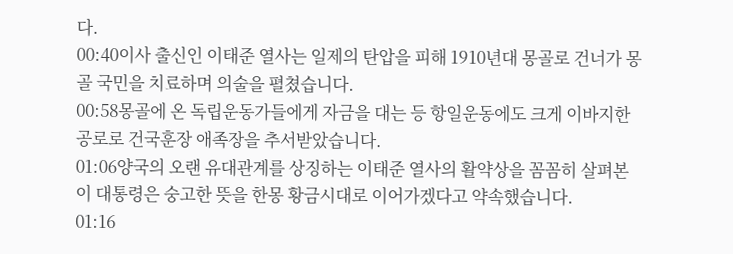다.
00:40이사 출신인 이태준 열사는 일제의 탄압을 피해 1910년대 몽골로 건너가 몽골 국민을 치료하며 의술을 펼쳤습니다.
00:58몽골에 온 독립운동가들에게 자금을 대는 등 항일운동에도 크게 이바지한 공로로 건국훈장 애족장을 추서받았습니다.
01:06양국의 오랜 유대관계를 상징하는 이태준 열사의 활약상을 꼼꼼히 살펴본 이 대통령은 숭고한 뜻을 한몽 황금시대로 이어가겠다고 약속했습니다.
01:16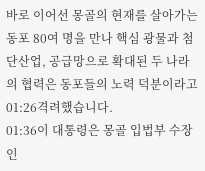바로 이어선 몽골의 현재를 살아가는 동포 80여 명을 만나 핵심 광물과 첨단산업, 공급망으로 확대된 두 나라의 협력은 동포들의 노력 덕분이라고
01:26격려했습니다.
01:36이 대통령은 몽골 입법부 수장인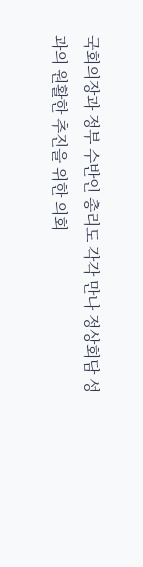국회의장과 정부 수반인 총리도 각각 만나 정상회담 성과의 원활한 추진을 위한 의회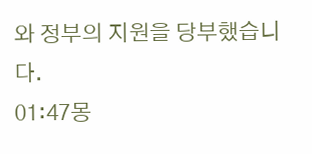와 정부의 지원을 당부했습니다.
01:47몽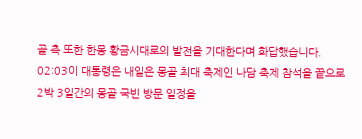골 측 또한 한몽 황금시대로의 발전을 기대한다며 화답했습니다.
02:03이 대통령은 내일은 몽골 최대 축제인 나담 축제 참석을 끝으로 2박 3일간의 몽골 국빈 방문 일정을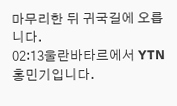마무리한 뒤 귀국길에 오릅니다.
02:13울란바타르에서 YTN 홍민기입니다.